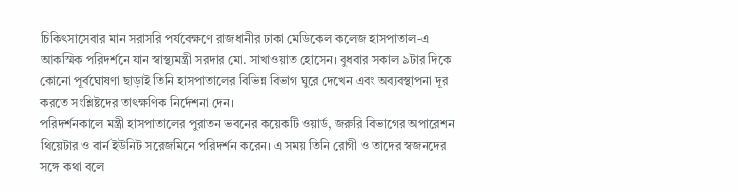চিকিৎসাসেবার মান সরাসরি পর্যবেক্ষণে রাজধানীর ঢাকা মেডিকেল কলেজ হাসপাতাল-এ আকস্মিক পরিদর্শনে যান স্বাস্থ্যমন্ত্রী সরদার মো. সাখাওয়াত হোসেন। বুধবার সকাল ৯টার দিকে কোনো পূর্বঘোষণা ছাড়াই তিনি হাসপাতালের বিভিন্ন বিভাগ ঘুরে দেখেন এবং অব্যবস্থাপনা দূর করতে সংশ্লিষ্টদের তাৎক্ষণিক নির্দেশনা দেন।
পরিদর্শনকালে মন্ত্রী হাসপাতালের পুরাতন ভবনের কয়েকটি ওয়ার্ড, জরুরি বিভাগের অপারেশন থিয়েটার ও বার্ন ইউনিট সরেজমিনে পরিদর্শন করেন। এ সময় তিনি রোগী ও তাদের স্বজনদের সঙ্গে কথা বলে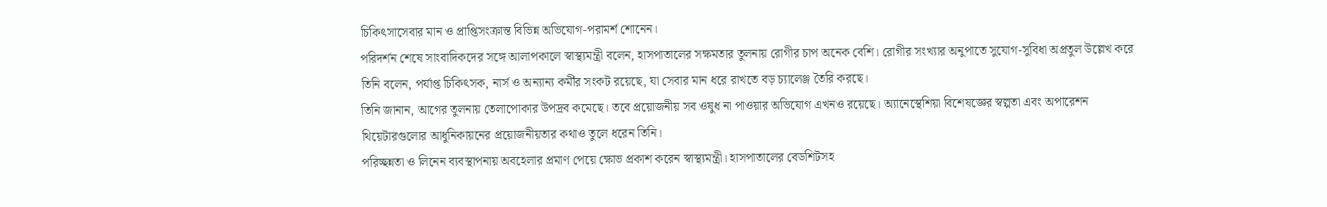চিকিৎসাসেবার মান ও প্রাপ্তিসংক্রান্ত বিভিন্ন অভিযোগ-পরামর্শ শোনেন।
পরিদর্শন শেষে সাংবাদিকদের সঙ্গে আলাপকালে স্বাস্থ্যমন্ত্রী বলেন, হাসপাতালের সক্ষমতার তুলনায় রোগীর চাপ অনেক বেশি। রোগীর সংখ্যার অনুপাতে সুযোগ-সুবিধা অপ্রতুল উল্লেখ করে তিনি বলেন, পর্যাপ্ত চিকিৎসক, নার্স ও অন্যান্য কর্মীর সংকট রয়েছে, যা সেবার মান ধরে রাখতে বড় চ্যালেঞ্জ তৈরি করছে।
তিনি জানান, আগের তুলনায় তেলাপোকার উপদ্রব কমেছে। তবে প্রয়োজনীয় সব ওষুধ না পাওয়ার অভিযোগ এখনও রয়েছে। অ্যানেস্থেশিয়া বিশেষজ্ঞের স্বল্পতা এবং অপারেশন থিয়েটারগুলোর আধুনিকায়নের প্রয়োজনীয়তার কথাও তুলে ধরেন তিনি।
পরিচ্ছন্নতা ও লিনেন ব্যবস্থাপনায় অবহেলার প্রমাণ পেয়ে ক্ষোভ প্রকাশ করেন স্বাস্থ্যমন্ত্রী। হাসপাতালের বেডশিটসহ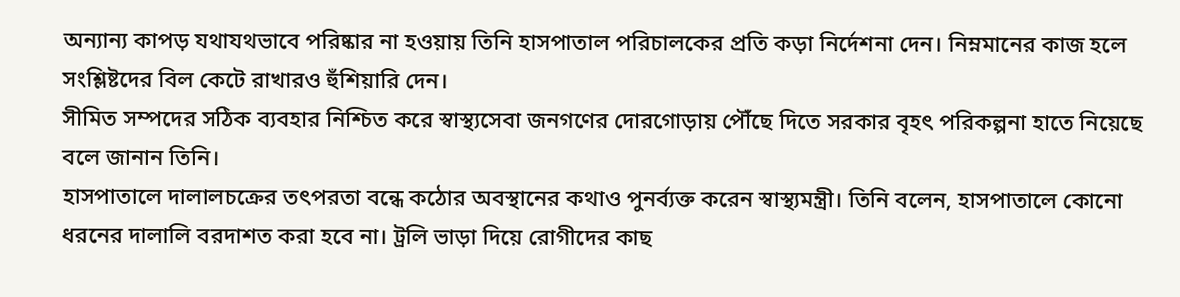অন্যান্য কাপড় যথাযথভাবে পরিষ্কার না হওয়ায় তিনি হাসপাতাল পরিচালকের প্রতি কড়া নির্দেশনা দেন। নিম্নমানের কাজ হলে সংশ্লিষ্টদের বিল কেটে রাখারও হুঁশিয়ারি দেন।
সীমিত সম্পদের সঠিক ব্যবহার নিশ্চিত করে স্বাস্থ্যসেবা জনগণের দোরগোড়ায় পৌঁছে দিতে সরকার বৃহৎ পরিকল্পনা হাতে নিয়েছে বলে জানান তিনি।
হাসপাতালে দালালচক্রের তৎপরতা বন্ধে কঠোর অবস্থানের কথাও পুনর্ব্যক্ত করেন স্বাস্থ্যমন্ত্রী। তিনি বলেন, হাসপাতালে কোনো ধরনের দালালি বরদাশত করা হবে না। ট্রলি ভাড়া দিয়ে রোগীদের কাছ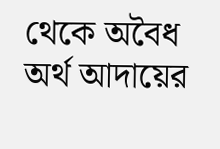থেকে অবৈধ অর্থ আদায়ের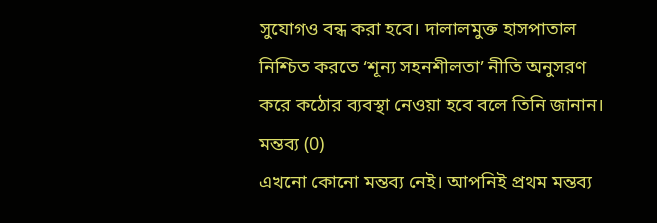সুযোগও বন্ধ করা হবে। দালালমুক্ত হাসপাতাল নিশ্চিত করতে ‘শূন্য সহনশীলতা’ নীতি অনুসরণ করে কঠোর ব্যবস্থা নেওয়া হবে বলে তিনি জানান।
মন্তব্য (0)
এখনো কোনো মন্তব্য নেই। আপনিই প্রথম মন্তব্য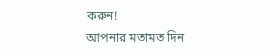করুন!
আপনার মতামত দিন